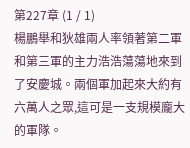第227章 (1 / 1)
楊鵬舉和狄雄兩人率領著第二軍和第三軍的主力浩浩蕩蕩地來到了安慶城。兩個軍加起來大約有六萬人之眾,這可是一支規模龐大的軍隊。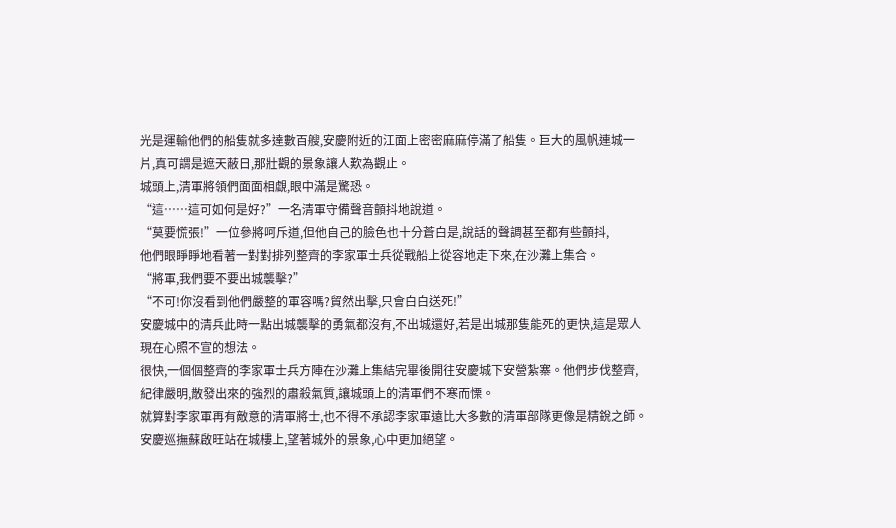光是運輸他們的船隻就多達數百艘,安慶附近的江面上密密麻麻停滿了船隻。巨大的風帆連城一片,真可謂是遮天蔽日,那壯觀的景象讓人歎為觀止。
城頭上,清軍將領們面面相覷,眼中滿是驚恐。
“這……這可如何是好?”一名清軍守備聲音顫抖地說道。
“莫要慌張!”一位參將呵斥道,但他自己的臉色也十分蒼白是,說話的聲調甚至都有些顫抖,
他們眼睜睜地看著一對對排列整齊的李家軍士兵從戰船上從容地走下來,在沙灘上集合。
“將軍,我們要不要出城襲擊?”
“不可!你沒看到他們嚴整的軍容嗎?貿然出擊,只會白白送死!”
安慶城中的清兵此時一點出城襲擊的勇氣都沒有,不出城還好,若是出城那隻能死的更快,這是眾人現在心照不宣的想法。
很快,一個個整齊的李家軍士兵方陣在沙灘上集結完畢後開往安慶城下安營紮寨。他們步伐整齊,紀律嚴明,散發出來的強烈的肅殺氣質,讓城頭上的清軍們不寒而慄。
就算對李家軍再有敵意的清軍將士,也不得不承認李家軍遠比大多數的清軍部隊更像是精銳之師。
安慶巡撫蘇啟旺站在城樓上,望著城外的景象,心中更加絕望。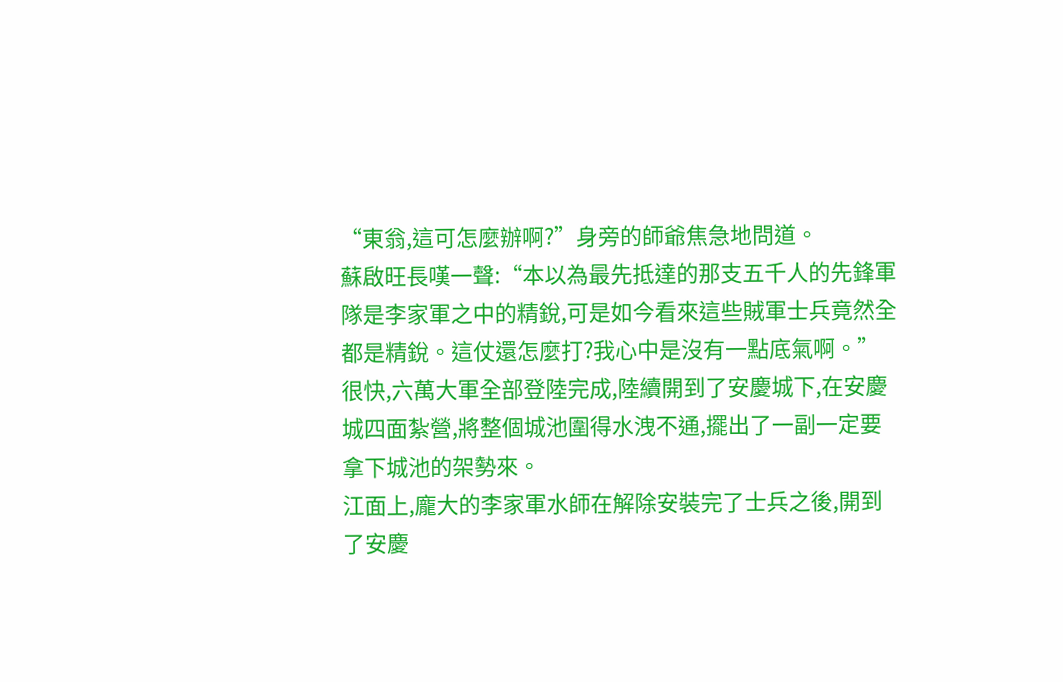“東翁,這可怎麼辦啊?”身旁的師爺焦急地問道。
蘇啟旺長嘆一聲:“本以為最先抵達的那支五千人的先鋒軍隊是李家軍之中的精銳,可是如今看來這些賊軍士兵竟然全都是精銳。這仗還怎麼打?我心中是沒有一點底氣啊。”
很快,六萬大軍全部登陸完成,陸續開到了安慶城下,在安慶城四面紮營,將整個城池圍得水洩不通,擺出了一副一定要拿下城池的架勢來。
江面上,龐大的李家軍水師在解除安裝完了士兵之後,開到了安慶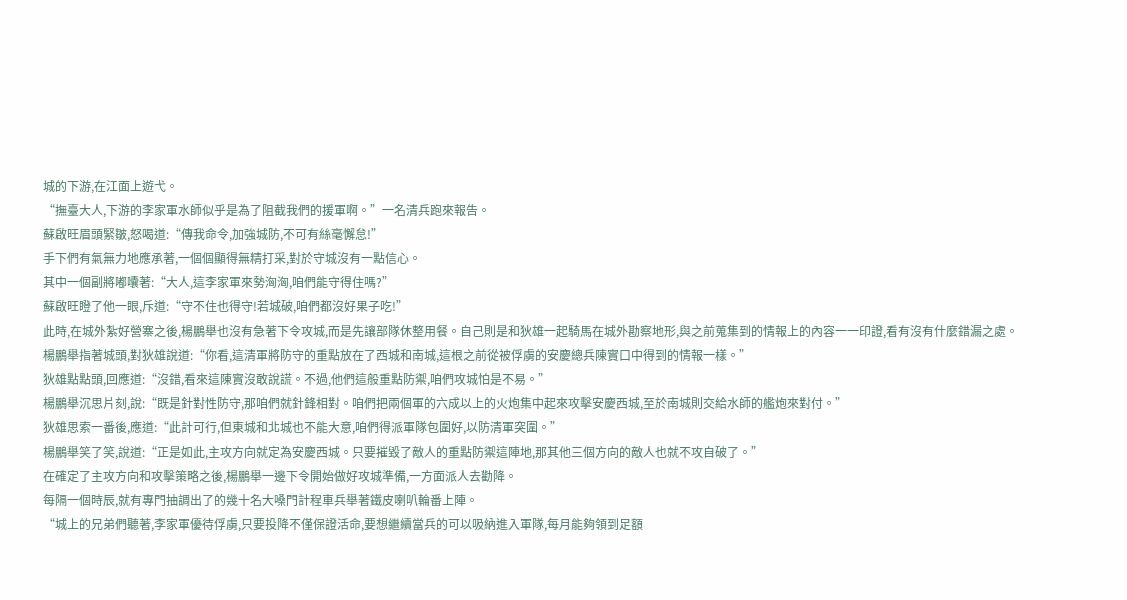城的下游,在江面上遊弋。
“撫臺大人,下游的李家軍水師似乎是為了阻截我們的援軍啊。”一名清兵跑來報告。
蘇啟旺眉頭緊皺,怒喝道:“傳我命令,加強城防,不可有絲毫懈怠!”
手下們有氣無力地應承著,一個個顯得無精打采,對於守城沒有一點信心。
其中一個副將嘟囔著:“大人,這李家軍來勢洶洶,咱們能守得住嗎?”
蘇啟旺瞪了他一眼,斥道:“守不住也得守!若城破,咱們都沒好果子吃!”
此時,在城外紮好營寨之後,楊鵬舉也沒有急著下令攻城,而是先讓部隊休整用餐。自己則是和狄雄一起騎馬在城外勘察地形,與之前蒐集到的情報上的內容一一印證,看有沒有什麼錯漏之處。
楊鵬舉指著城頭,對狄雄說道:“你看,這清軍將防守的重點放在了西城和南城,這根之前從被俘虜的安慶總兵陳實口中得到的情報一樣。”
狄雄點點頭,回應道:“沒錯,看來這陳實沒敢說謊。不過,他們這般重點防禦,咱們攻城怕是不易。”
楊鵬舉沉思片刻,說:“既是針對性防守,那咱們就針鋒相對。咱們把兩個軍的六成以上的火炮集中起來攻擊安慶西城,至於南城則交給水師的艦炮來對付。”
狄雄思索一番後,應道:“此計可行,但東城和北城也不能大意,咱們得派軍隊包圍好,以防清軍突圍。”
楊鵬舉笑了笑,說道:“正是如此,主攻方向就定為安慶西城。只要摧毀了敵人的重點防禦這陣地,那其他三個方向的敵人也就不攻自破了。”
在確定了主攻方向和攻擊策略之後,楊鵬舉一邊下令開始做好攻城準備,一方面派人去勸降。
每隔一個時辰,就有專門抽調出了的幾十名大嗓門計程車兵舉著鐵皮喇叭輪番上陣。
“城上的兄弟們聽著,李家軍優待俘虜,只要投降不僅保證活命,要想繼續當兵的可以吸納進入軍隊,每月能夠領到足額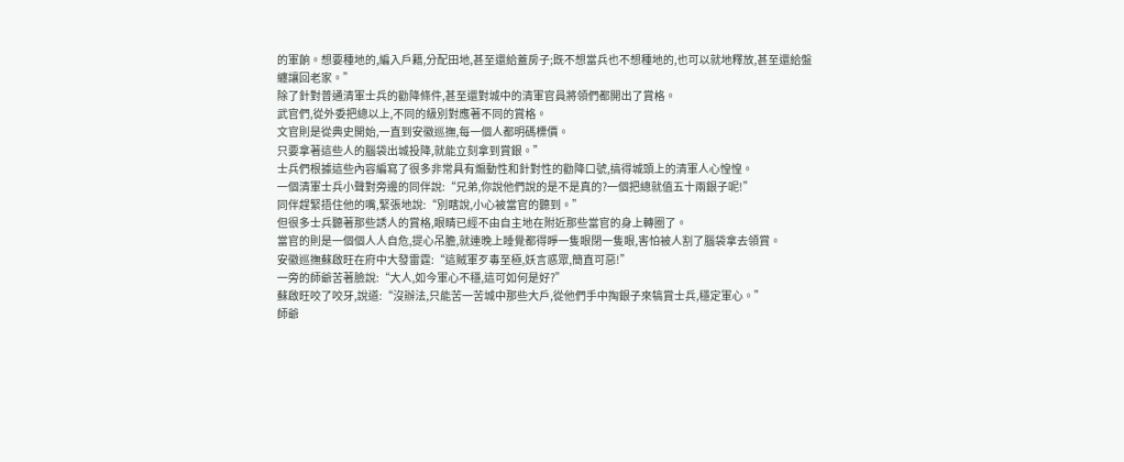的軍餉。想要種地的,編入戶籍,分配田地,甚至還給蓋房子;既不想當兵也不想種地的,也可以就地釋放,甚至還給盤纏讓回老家。”
除了針對普通清軍士兵的勸降條件,甚至還對城中的清軍官員將領們都開出了賞格。
武官們,從外委把總以上,不同的級別對應著不同的賞格。
文官則是從典史開始,一直到安徽巡撫,每一個人都明碼標價。
只要拿著這些人的腦袋出城投降,就能立刻拿到賞銀。”
士兵們根據這些內容編寫了很多非常具有煽動性和針對性的勸降口號,搞得城頭上的清軍人心惶惶。
一個清軍士兵小聲對旁邊的同伴說:“兄弟,你說他們說的是不是真的?一個把總就值五十兩銀子呢!”
同伴趕緊捂住他的嘴,緊張地說:“別瞎說,小心被當官的聽到。”
但很多士兵聽著那些誘人的賞格,眼睛已經不由自主地在附近那些當官的身上轉圈了。
當官的則是一個個人人自危,提心吊膽,就連晚上睡覺都得睜一隻眼閉一隻眼,害怕被人割了腦袋拿去領賞。
安徽巡撫蘇啟旺在府中大發雷霆:“這賊軍歹毒至極,妖言惑眾,簡直可惡!”
一旁的師爺苦著臉說:“大人,如今軍心不穩,這可如何是好?”
蘇啟旺咬了咬牙,說道:“沒辦法,只能苦一苦城中那些大戶,從他們手中掏銀子來犒賞士兵,穩定軍心。”
師爺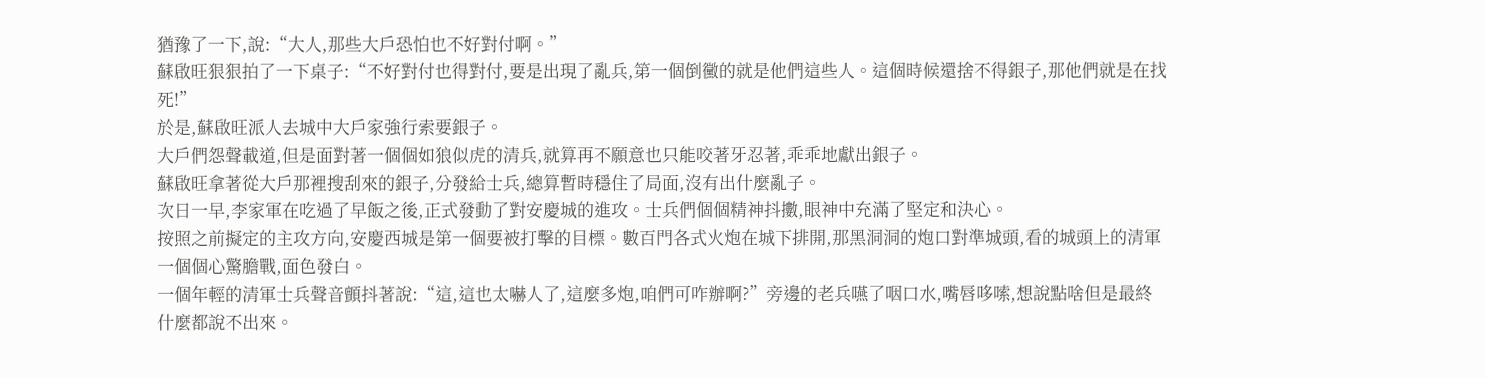猶豫了一下,說:“大人,那些大戶恐怕也不好對付啊。”
蘇啟旺狠狠拍了一下桌子:“不好對付也得對付,要是出現了亂兵,第一個倒黴的就是他們這些人。這個時候還捨不得銀子,那他們就是在找死!”
於是,蘇啟旺派人去城中大戶家強行索要銀子。
大戶們怨聲載道,但是面對著一個個如狼似虎的清兵,就算再不願意也只能咬著牙忍著,乖乖地獻出銀子。
蘇啟旺拿著從大戶那裡搜刮來的銀子,分發給士兵,總算暫時穩住了局面,沒有出什麼亂子。
次日一早,李家軍在吃過了早飯之後,正式發動了對安慶城的進攻。士兵們個個精神抖擻,眼神中充滿了堅定和決心。
按照之前擬定的主攻方向,安慶西城是第一個要被打擊的目標。數百門各式火炮在城下排開,那黑洞洞的炮口對準城頭,看的城頭上的清軍一個個心驚膽戰,面色發白。
一個年輕的清軍士兵聲音顫抖著說:“這,這也太嚇人了,這麼多炮,咱們可咋辦啊?”旁邊的老兵嚥了咽口水,嘴唇哆嗦,想說點啥但是最終什麼都說不出來。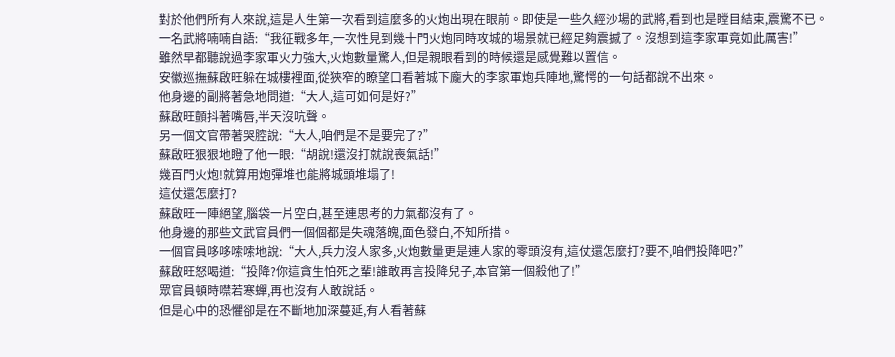對於他們所有人來說,這是人生第一次看到這麼多的火炮出現在眼前。即使是一些久經沙場的武將,看到也是瞠目結束,震驚不已。
一名武將喃喃自語:“我征戰多年,一次性見到幾十門火炮同時攻城的場景就已經足夠震撼了。沒想到這李家軍竟如此厲害!”
雖然早都聽說過李家軍火力強大,火炮數量驚人,但是親眼看到的時候還是感覺難以置信。
安徽巡撫蘇啟旺躲在城樓裡面,從狹窄的瞭望口看著城下龐大的李家軍炮兵陣地,驚愕的一句話都說不出來。
他身邊的副將著急地問道:“大人,這可如何是好?”
蘇啟旺顫抖著嘴唇,半天沒吭聲。
另一個文官帶著哭腔說:“大人,咱們是不是要完了?”
蘇啟旺狠狠地瞪了他一眼:“胡說!還沒打就說喪氣話!”
幾百門火炮!就算用炮彈堆也能將城頭堆塌了!
這仗還怎麼打?
蘇啟旺一陣絕望,腦袋一片空白,甚至連思考的力氣都沒有了。
他身邊的那些文武官員們一個個都是失魂落魄,面色發白,不知所措。
一個官員哆哆嗦嗦地說:“大人,兵力沒人家多,火炮數量更是連人家的零頭沒有,這仗還怎麼打?要不,咱們投降吧?”
蘇啟旺怒喝道:“投降?你這貪生怕死之輩!誰敢再言投降兒子,本官第一個殺他了!”
眾官員頓時噤若寒蟬,再也沒有人敢說話。
但是心中的恐懼卻是在不斷地加深蔓延,有人看著蘇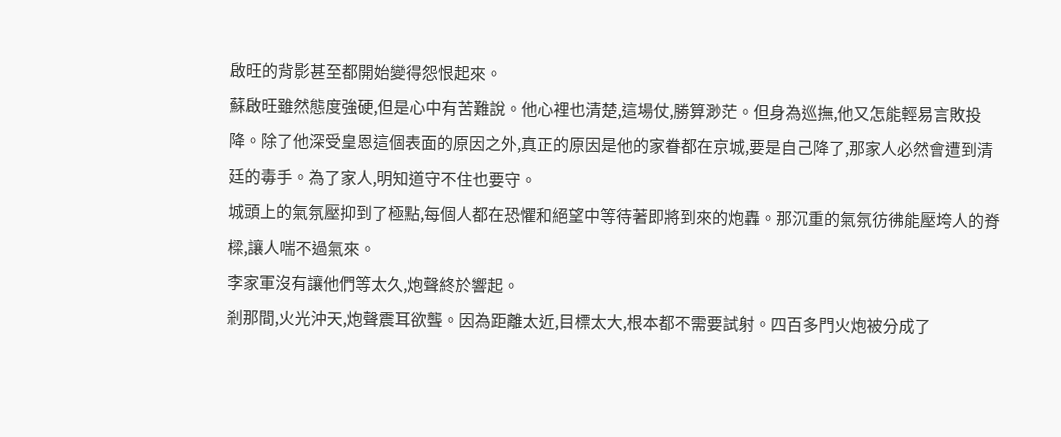啟旺的背影甚至都開始變得怨恨起來。
蘇啟旺雖然態度強硬,但是心中有苦難說。他心裡也清楚,這場仗,勝算渺茫。但身為巡撫,他又怎能輕易言敗投降。除了他深受皇恩這個表面的原因之外,真正的原因是他的家眷都在京城,要是自己降了,那家人必然會遭到清廷的毒手。為了家人,明知道守不住也要守。
城頭上的氣氛壓抑到了極點,每個人都在恐懼和絕望中等待著即將到來的炮轟。那沉重的氣氛彷彿能壓垮人的脊樑,讓人喘不過氣來。
李家軍沒有讓他們等太久,炮聲終於響起。
剎那間,火光沖天,炮聲震耳欲聾。因為距離太近,目標太大,根本都不需要試射。四百多門火炮被分成了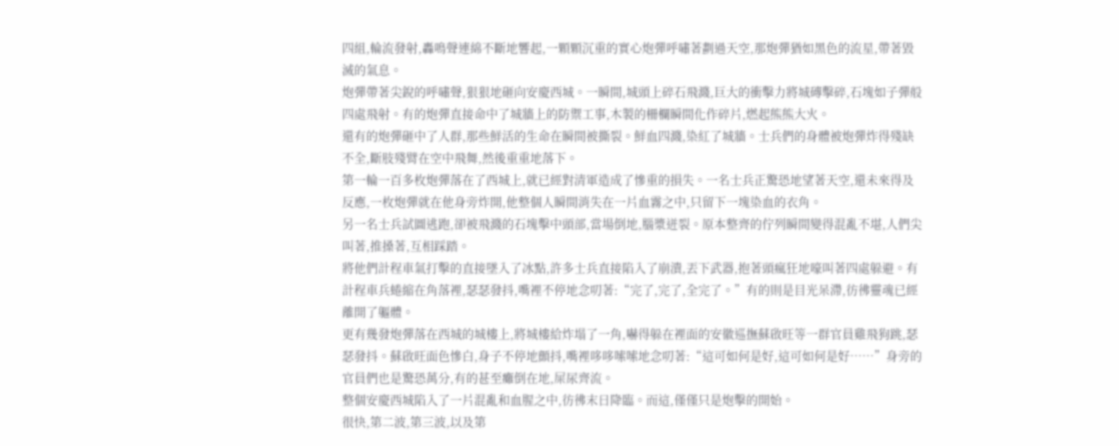四組,輪流發射,轟鳴聲連綿不斷地響起,一顆顆沉重的實心炮彈呼嘯著劃過天空,那炮彈猶如黑色的流星,帶著毀滅的氣息。
炮彈帶著尖銳的呼嘯聲,狠狠地砸向安慶西城。一瞬間,城頭上碎石飛濺,巨大的衝擊力將城磚擊碎,石塊如子彈般四處飛射。有的炮彈直接命中了城牆上的防禦工事,木製的柵欄瞬間化作碎片,燃起熊熊大火。
還有的炮彈砸中了人群,那些鮮活的生命在瞬間被撕裂。鮮血四濺,染紅了城牆。士兵們的身體被炮彈炸得殘缺不全,斷肢殘臂在空中飛舞,然後重重地落下。
第一輪一百多枚炮彈落在了西城上,就已經對清軍造成了慘重的損失。一名士兵正驚恐地望著天空,還未來得及反應,一枚炮彈就在他身旁炸開,他整個人瞬間消失在一片血霧之中,只留下一塊染血的衣角。
另一名士兵試圖逃跑,卻被飛濺的石塊擊中頭部,當場倒地,腦漿迸裂。原本整齊的佇列瞬間變得混亂不堪,人們尖叫著,推搡著,互相踩踏。
將他們計程車氣打擊的直接墜入了冰點,許多士兵直接陷入了崩潰,丟下武器,抱著頭瘋狂地嚎叫著四處躲避。有計程車兵蜷縮在角落裡,瑟瑟發抖,嘴裡不停地念叨著:“完了,完了,全完了。”有的則是目光呆滯,彷彿靈魂已經離開了軀體。
更有幾發炮彈落在西城的城樓上,將城樓給炸塌了一角,嚇得躲在裡面的安徽巡撫蘇啟旺等一群官員雞飛狗跳,瑟瑟發抖。蘇啟旺面色慘白,身子不停地顫抖,嘴裡哆哆嗦嗦地念叨著:“這可如何是好,這可如何是好……”身旁的官員們也是驚恐萬分,有的甚至癱倒在地,屎尿齊流。
整個安慶西城陷入了一片混亂和血腥之中,彷彿末日降臨。而這,僅僅只是炮擊的開始。
很快,第二波,第三波,以及第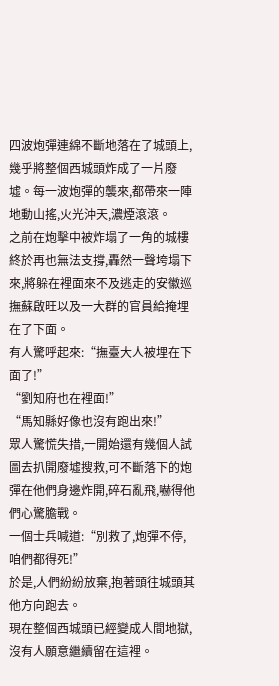四波炮彈連綿不斷地落在了城頭上,幾乎將整個西城頭炸成了一片廢墟。每一波炮彈的襲來,都帶來一陣地動山搖,火光沖天,濃煙滾滾。
之前在炮擊中被炸塌了一角的城樓終於再也無法支撐,轟然一聲垮塌下來,將躲在裡面來不及逃走的安徽巡撫蘇啟旺以及一大群的官員給掩埋在了下面。
有人驚呼起來:“撫臺大人被埋在下面了!”
“劉知府也在裡面!”
“馬知縣好像也沒有跑出來!”
眾人驚慌失措,一開始還有幾個人試圖去扒開廢墟搜救,可不斷落下的炮彈在他們身邊炸開,碎石亂飛,嚇得他們心驚膽戰。
一個士兵喊道:“別救了,炮彈不停,咱們都得死!”
於是,人們紛紛放棄,抱著頭往城頭其他方向跑去。
現在整個西城頭已經變成人間地獄,沒有人願意繼續留在這裡。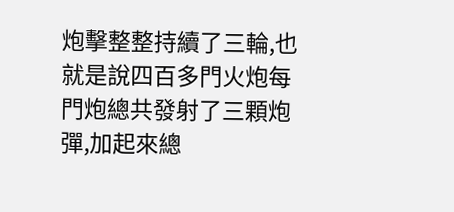炮擊整整持續了三輪,也就是說四百多門火炮每門炮總共發射了三顆炮彈,加起來總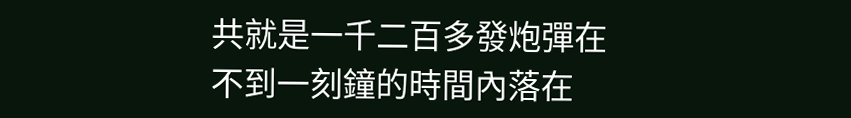共就是一千二百多發炮彈在不到一刻鐘的時間內落在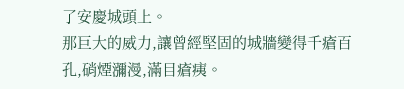了安慶城頭上。
那巨大的威力,讓曾經堅固的城牆變得千瘡百孔,硝煙瀰漫,滿目瘡痍。